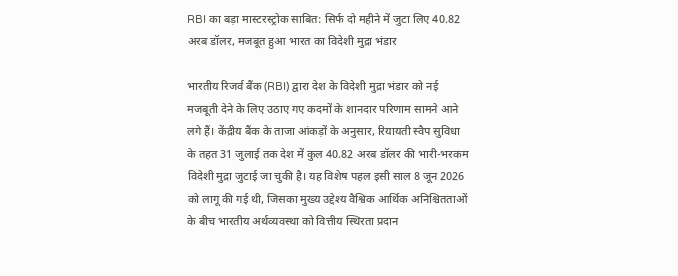RBI का बड़ा मास्टरस्ट्रोक साबित: सिर्फ दो महीने में जुटा लिए 40.82 अरब डॉलर, मजबूत हुआ भारत का विदेशी मुद्रा भंडार

भारतीय रिजर्व बैंक (RBI) द्वारा देश के विदेशी मुद्रा भंडार को नई मजबूती देने के लिए उठाए गए कदमों के शानदार परिणाम सामने आने लगे हैं। केंद्रीय बैंक के ताजा आंकड़ों के अनुसार, रियायती स्वैप सुविधा के तहत 31 जुलाई तक देश में कुल 40.82 अरब डॉलर की भारी-भरकम विदेशी मुद्रा जुटाई जा चुकी है। यह विशेष पहल इसी साल 8 जून 2026 को लागू की गई थी, जिसका मुख्य उद्देश्य वैश्विक आर्थिक अनिश्चितताओं के बीच भारतीय अर्थव्यवस्था को वित्तीय स्थिरता प्रदान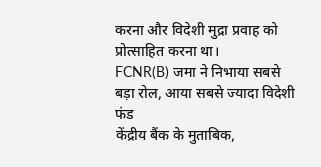करना और विदेशी मुद्रा प्रवाह को प्रोत्साहित करना था।
FCNR(B) जमा ने निभाया सबसे बड़ा रोल, आया सबसे ज्यादा विदेशी फंड
केंद्रीय बैंक के मुताबिक,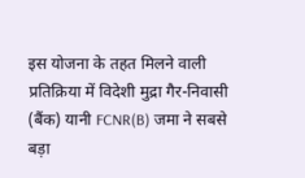इस योजना के तहत मिलने वाली प्रतिक्रिया में विदेशी मुद्रा गैर-निवासी (बैंक) यानी FCNR(B) जमा ने सबसे बड़ा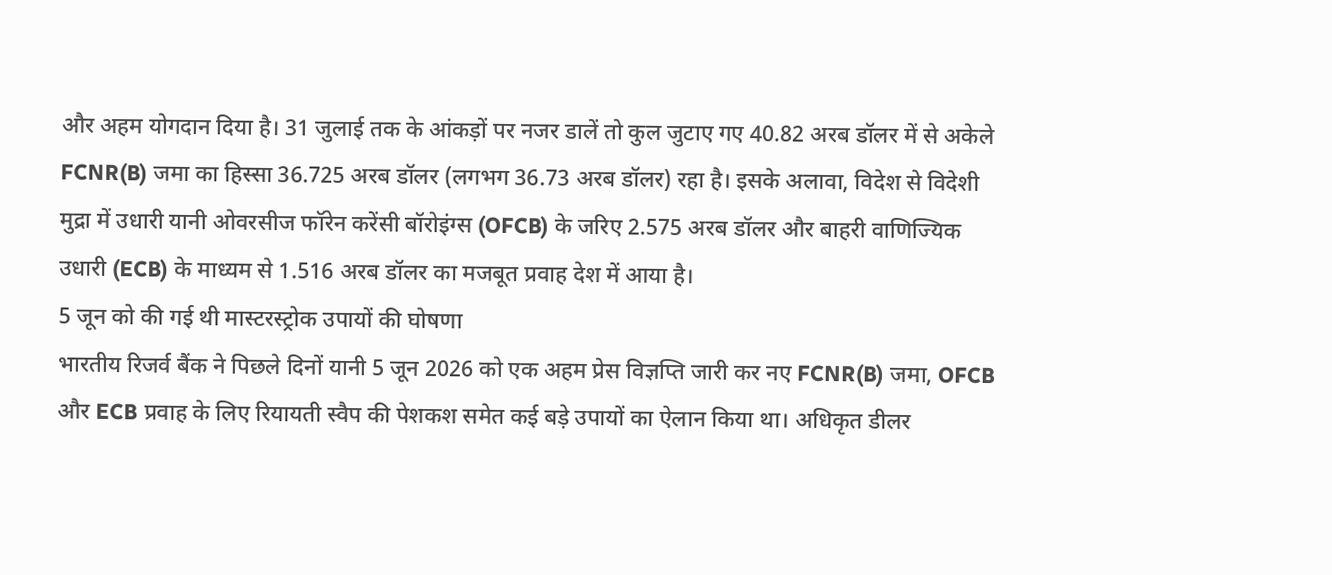और अहम योगदान दिया है। 31 जुलाई तक के आंकड़ों पर नजर डालें तो कुल जुटाए गए 40.82 अरब डॉलर में से अकेले FCNR(B) जमा का हिस्सा 36.725 अरब डॉलर (लगभग 36.73 अरब डॉलर) रहा है। इसके अलावा, विदेश से विदेशी मुद्रा में उधारी यानी ओवरसीज फॉरेन करेंसी बॉरोइंग्स (OFCB) के जरिए 2.575 अरब डॉलर और बाहरी वाणिज्यिक उधारी (ECB) के माध्यम से 1.516 अरब डॉलर का मजबूत प्रवाह देश में आया है।
5 जून को की गई थी मास्टरस्ट्रोक उपायों की घोषणा
भारतीय रिजर्व बैंक ने पिछले दिनों यानी 5 जून 2026 को एक अहम प्रेस विज्ञप्ति जारी कर नए FCNR(B) जमा, OFCB और ECB प्रवाह के लिए रियायती स्वैप की पेशकश समेत कई बड़े उपायों का ऐलान किया था। अधिकृत डीलर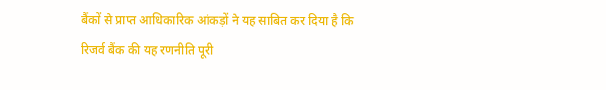बैंकों से प्राप्त आधिकारिक आंकड़ों ने यह साबित कर दिया है कि रिजर्व बैंक की यह रणनीति पूरी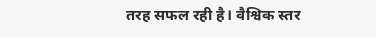तरह सफल रही है। वैश्विक स्तर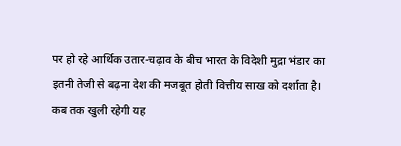पर हो रहे आर्थिक उतार-चढ़ाव के बीच भारत के विदेशी मुद्रा भंडार का इतनी तेजी से बढ़ना देश की मजबूत होती वित्तीय साख को दर्शाता है।
कब तक खुली रहेगी यह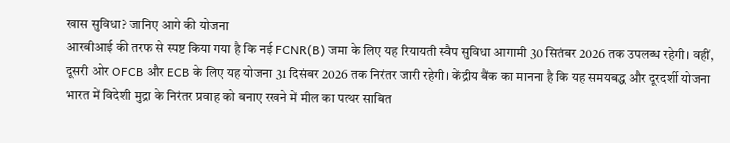खास सुविधा? जानिए आगे की योजना
आरबीआई की तरफ से स्पष्ट किया गया है कि नई FCNR(B) जमा के लिए यह रियायती स्वैप सुविधा आगामी 30 सितंबर 2026 तक उपलब्ध रहेगी। वहीं, दूसरी ओर OFCB और ECB के लिए यह योजना 31 दिसंबर 2026 तक निरंतर जारी रहेगी। केंद्रीय बैंक का मानना है कि यह समयबद्ध और दूरदर्शी योजना भारत में विदेशी मुद्रा के निरंतर प्रवाह को बनाए रखने में मील का पत्थर साबित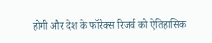होगी और देश के फॉरेक्स रिजर्व को ऐतिहासिक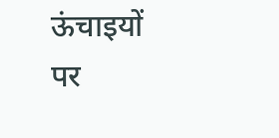ऊंचाइयों पर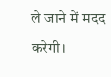ले जाने में मदद करेगी।